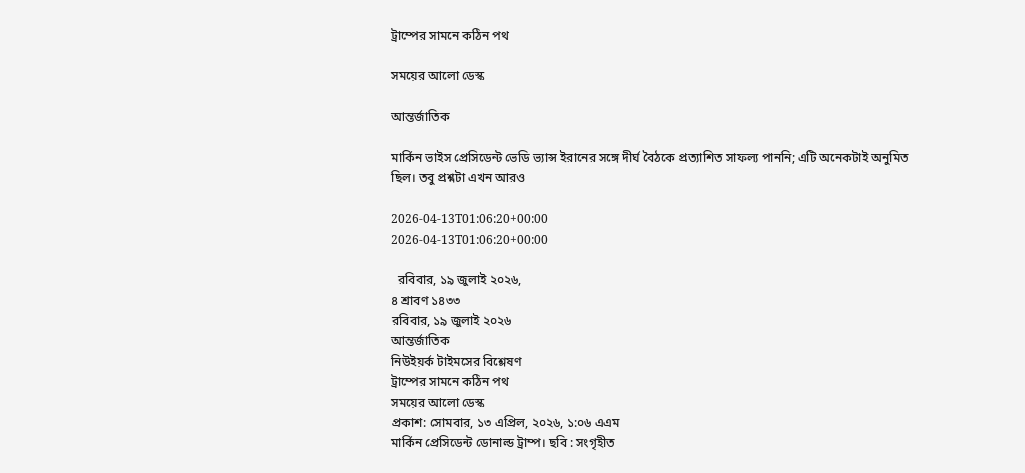ট্রাম্পের সামনে কঠিন পথ

সময়ের আলো ডেস্ক

আন্তর্জাতিক

মার্কিন ভাইস প্রেসিডেন্ট ভেডি ভ্যান্স ইরানের সঙ্গে দীর্ঘ বৈঠকে প্রত্যাশিত সাফল্য পাননি; এটি অনেকটাই অনুমিত ছিল। তবু প্রশ্নটা এখন আরও

2026-04-13T01:06:20+00:00
2026-04-13T01:06:20+00:00

  রবিবার, ১৯ জুলাই ২০২৬,
৪ শ্রাবণ ১৪৩৩
রবিবার, ১৯ জুলাই ২০২৬
আন্তর্জাতিক
নিউইয়র্ক টাইমসের বিশ্লেষণ
ট্রাম্পের সামনে কঠিন পথ
সময়ের আলো ডেস্ক
প্রকাশ: সোমবার, ১৩ এপ্রিল, ২০২৬, ১:০৬ এএম
মার্কিন প্রেসিডেন্ট ডোনাল্ড ট্রাম্প। ছবি : সংগৃহীত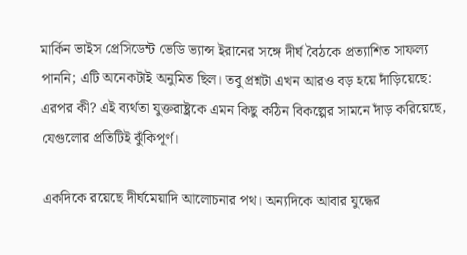মার্কিন ভাইস প্রেসিডেন্ট ভেডি ভ্যান্স ইরানের সঙ্গে দীর্ঘ বৈঠকে প্রত্যাশিত সাফল্য পাননি; এটি অনেকটাই অনুমিত ছিল। তবু প্রশ্নটা এখন আরও বড় হয়ে দাঁড়িয়েছে: এরপর কী? এই ব্যর্থতা যুক্তরাষ্ট্রকে এমন কিছু কঠিন বিকল্পের সামনে দাঁড় করিয়েছে, যেগুলোর প্রতিটিই ঝুঁকিপূর্ণ।

একদিকে রয়েছে দীর্ঘমেয়াদি আলোচনার পথ। অন্যদিকে আবার যুদ্ধের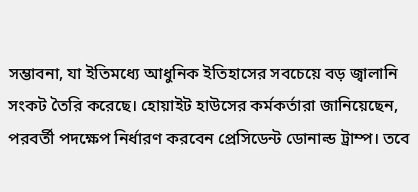সম্ভাবনা, যা ইতিমধ্যে আধুনিক ইতিহাসের সবচেয়ে বড় জ্বালানি সংকট তৈরি করেছে। হোয়াইট হাউসের কর্মকর্তারা জানিয়েছেন, পরবর্তী পদক্ষেপ নির্ধারণ করবেন প্রেসিডেন্ট ডোনাল্ড ট্রাম্প। তবে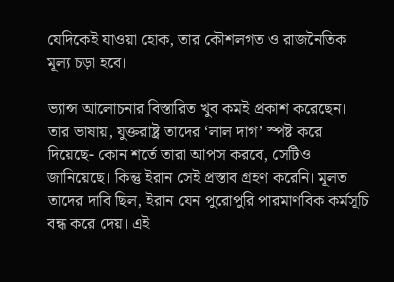যেদিকেই যাওয়া হোক, তার কৌশলগত ও রাজনৈতিক মূল্য চড়া হবে।

ভ্যান্স আলোচনার বিস্তারিত খুব কমই প্রকাশ করেছেন। তার ভাষায়, যুক্তরাষ্ট্র তাদের ‘লাল দাগ’ স্পষ্ট করে দিয়েছে- কোন শর্তে তারা আপস করবে, সেটিও জানিয়েছে। কিন্তু ইরান সেই প্রস্তাব গ্রহণ করেনি। মূলত তাদের দাবি ছিল, ইরান যেন পুরোপুরি পারমাণবিক কর্মসূচি বন্ধ করে দেয়। এই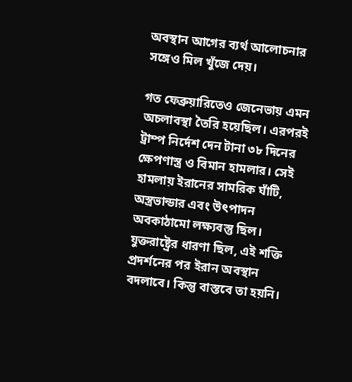অবস্থান আগের ব্যর্থ আলোচনার সঙ্গেও মিল খুঁজে দেয়।

গত ফেব্রুয়ারিতেও জেনেভায় এমন অচলাবস্থা তৈরি হয়েছিল। এরপরই ট্রাম্প নির্দেশ দেন টানা ৩৮ দিনের ক্ষেপণাস্ত্র ও বিমান হামলার। সেই হামলায় ইরানের সামরিক ঘাঁটি, অস্ত্রভান্ডার এবং উৎপাদন অবকাঠামো লক্ষ্যবস্তু ছিল। যুক্তরাষ্ট্রের ধারণা ছিল, এই শক্তি প্রদর্শনের পর ইরান অবস্থান বদলাবে। কিন্তু বাস্তবে তা হয়নি।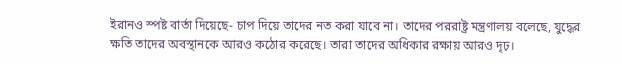ইরানও স্পষ্ট বার্তা দিয়েছে- চাপ দিয়ে তাদের নত করা যাবে না। তাদের পররাষ্ট্র মন্ত্রণালয় বলেছে, যুদ্ধের ক্ষতি তাদের অবস্থানকে আরও কঠোর করেছে। তারা তাদের অধিকার রক্ষায় আরও দৃঢ়।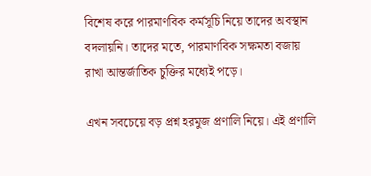বিশেষ করে পারমাণবিক কর্মসূচি নিয়ে তাদের অবস্থান বদলায়নি। তাদের মতে, পারমাণবিক সক্ষমতা বজায় রাখা আন্তর্জাতিক চুক্তির মধ্যেই পড়ে।

এখন সবচেয়ে বড় প্রশ্ন হরমুজ প্রণালি নিয়ে। এই প্রণালি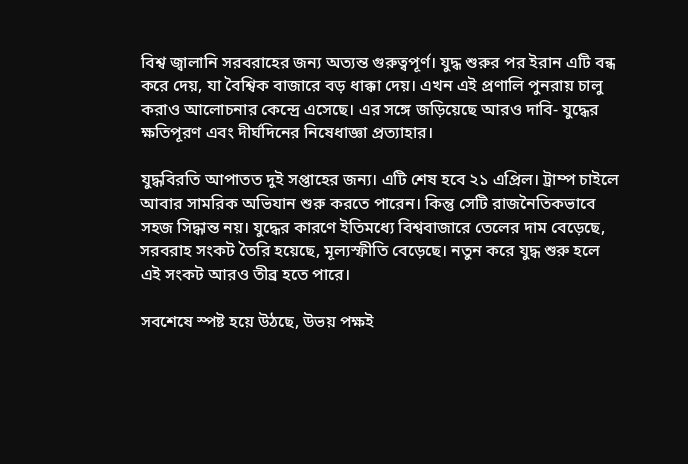বিশ্ব জ্বালানি সরবরাহের জন্য অত্যন্ত গুরুত্বপূর্ণ। যুদ্ধ শুরুর পর ইরান এটি বন্ধ করে দেয়, যা বৈশ্বিক বাজারে বড় ধাক্কা দেয়। এখন এই প্রণালি পুনরায় চালু করাও আলোচনার কেন্দ্রে এসেছে। এর সঙ্গে জড়িয়েছে আরও দাবি- যুদ্ধের ক্ষতিপূরণ এবং দীর্ঘদিনের নিষেধাজ্ঞা প্রত্যাহার।

যুদ্ধবিরতি আপাতত দুই সপ্তাহের জন্য। এটি শেষ হবে ২১ এপ্রিল। ট্রাম্প চাইলে আবার সামরিক অভিযান শুরু করতে পারেন। কিন্তু সেটি রাজনৈতিকভাবে সহজ সিদ্ধান্ত নয়। যুদ্ধের কারণে ইতিমধ্যে বিশ্ববাজারে তেলের দাম বেড়েছে, সরবরাহ সংকট তৈরি হয়েছে, মূল্যস্ফীতি বেড়েছে। নতুন করে যুদ্ধ শুরু হলে এই সংকট আরও তীব্র হতে পারে।

সবশেষে স্পষ্ট হয়ে উঠছে, উভয় পক্ষই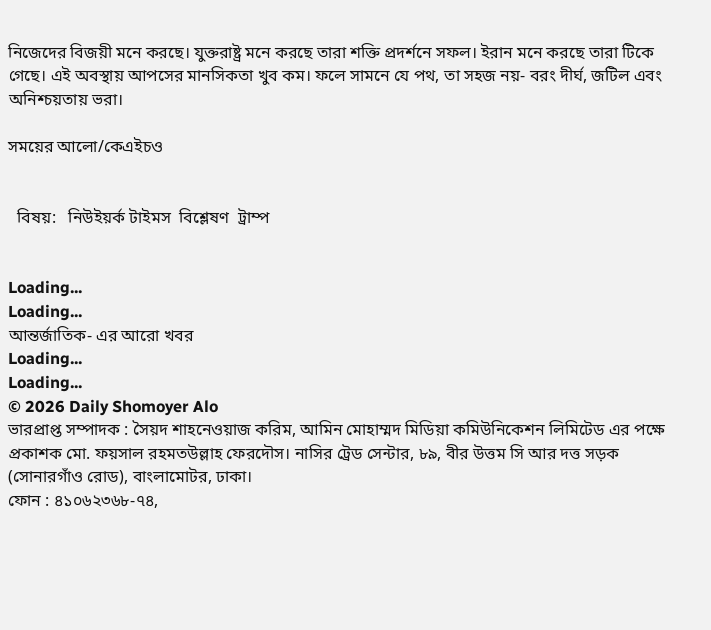নিজেদের বিজয়ী মনে করছে। যুক্তরাষ্ট্র মনে করছে তারা শক্তি প্রদর্শনে সফল। ইরান মনে করছে তারা টিকে গেছে। এই অবস্থায় আপসের মানসিকতা খুব কম। ফলে সামনে যে পথ, তা সহজ নয়- বরং দীর্ঘ, জটিল এবং অনিশ্চয়তায় ভরা।

সময়ের আলো/কেএইচও


  বিষয়:   নিউইয়র্ক টাইমস  বিশ্লেষণ  ট্রাম্প


Loading...
Loading...
আন্তর্জাতিক- এর আরো খবর
Loading...
Loading...
© 2026 Daily Shomoyer Alo
ভারপ্রাপ্ত সম্পাদক : সৈয়দ শাহনেওয়াজ করিম, আমিন মোহাম্মদ মিডিয়া কমিউনিকেশন লিমিটেড এর পক্ষে প্রকাশক মো. ফয়সাল রহমতউল্লাহ ফেরদৌস। নাসির ট্রেড সেন্টার, ৮৯, বীর উত্তম সি আর দত্ত সড়ক (সোনারগাঁও রোড), বাংলামোটর, ঢাকা।
ফোন : ৪১০৬২৩৬৮-৭৪,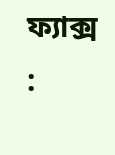ফ্যাক্স :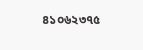৪১০৬২৩৭৫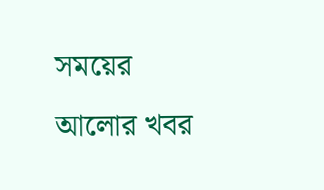সময়ের আলোর খবর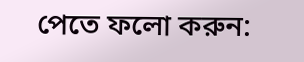পেতে ফলো করুন: